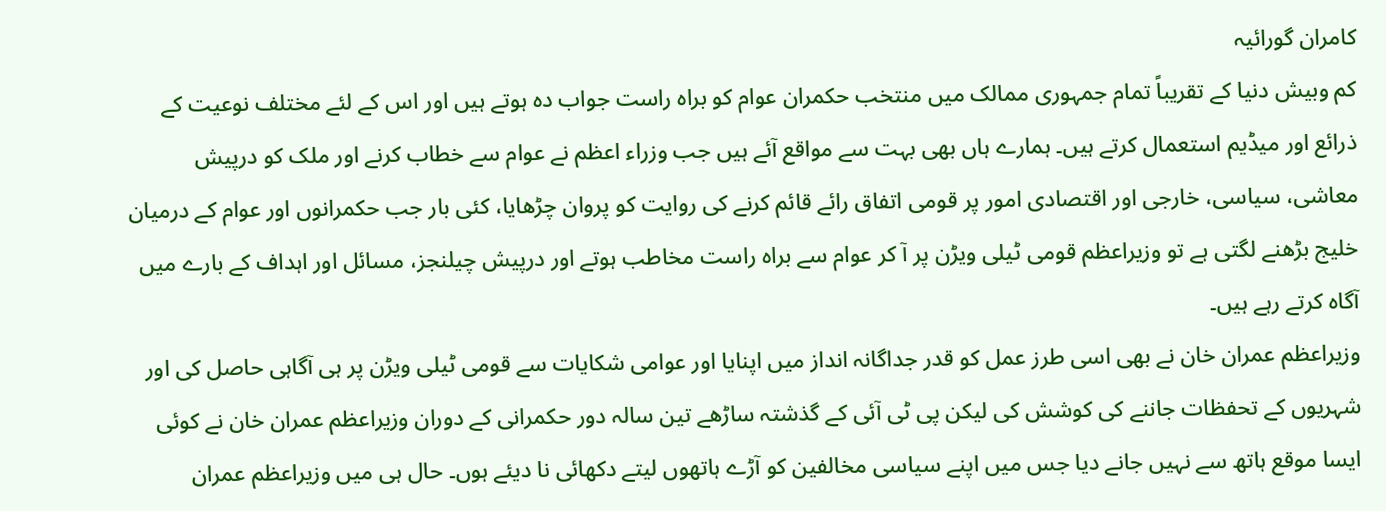کامران گورائیہ
کم وبیش دنیا کے تقریباً تمام جمہوری ممالک میں منتخب حکمران عوام کو براہ راست جواب دہ ہوتے ہیں اور اس کے لئے مختلف نوعیت کے ذرائع اور میڈیم استعمال کرتے ہیں۔ ہمارے ہاں بھی بہت سے مواقع آئے ہیں جب وزراء اعظم نے عوام سے خطاب کرنے اور ملک کو درپیش معاشی، سیاسی، خارجی اور اقتصادی امور پر قومی اتفاق رائے قائم کرنے کی روایت کو پروان چڑھایا، کئی بار جب حکمرانوں اور عوام کے درمیان خلیج بڑھنے لگتی ہے تو وزیراعظم قومی ٹیلی ویڑن پر آ کر عوام سے براہ راست مخاطب ہوتے اور درپیش چیلنجز، مسائل اور اہداف کے بارے میں آگاہ کرتے رہے ہیں۔
وزیراعظم عمران خان نے بھی اسی طرز عمل کو قدر جداگانہ انداز میں اپنایا اور عوامی شکایات سے قومی ٹیلی ویڑن پر ہی آگاہی حاصل کی اور شہریوں کے تحفظات جاننے کی کوشش کی لیکن پی ٹی آئی کے گذشتہ ساڑھے تین سالہ دور حکمرانی کے دوران وزیراعظم عمران خان نے کوئی ایسا موقع ہاتھ سے نہیں جانے دیا جس میں اپنے سیاسی مخالفین کو آڑے ہاتھوں لیتے دکھائی نا دیئے ہوں۔ حال ہی میں وزیراعظم عمران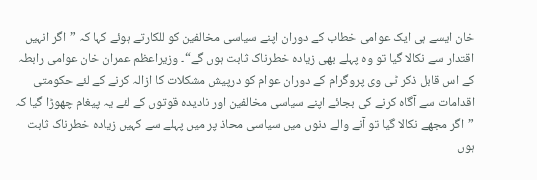خان ایسے ہی ایک عوامی خطاب کے دوران اپنے سیاسی مخالفین کو للکارتے ہوئے کہا کہ ”اگر انہیں اقتدار سے نکالا گیا تو وہ پہلے بھی زیادہ خطرناک ثابت ہوں گے“۔ وزیراعظم عمران خان عوامی رابطہ کے اس قابل ذکر ٹی وی پروگرام کے دوران عوام کو درپیش مشکلات کا ازالہ کرنے کے لئے حکومتی اقدامات سے آگاہ کرنے کی بجائے اپنے سیاسی مخالفین اور نادیدہ قوتوں کے لئے یہ پیغام چھوڑا گیا کہ ”اگر مجھے نکالا گیا تو آنے والے دنوں میں سیاسی محاذ پر میں پہلے سے کہیں زیادہ خطرناک ثابت ہوں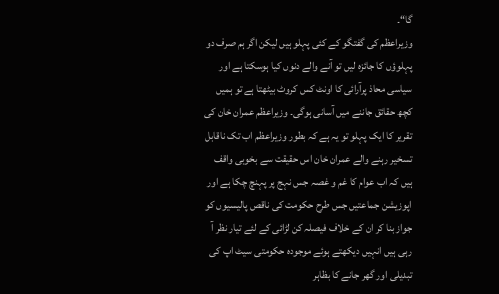گا“۔
وزیراعظم کی گفتگو کے کئی پہلو ہیں لیکن اگر ہم صرف دو پہلوؤں کا جائزہ لیں تو آنے والے دنوں کیا ہوسکتا ہے اور سیاسی محاذ پرآرائی کا اونٹ کس کروٹ بیٹھتا ہے تو ہمیں کچھ حقائق جاننے میں آسانی ہوگی۔ وزیراعظم عمران خان کی تقریر کا ایک پہلو تو یہ ہے کہ بطور وزیراعظم اب تک ناقابل تسخیر رہنے والے عمران خان اس حقیقت سے بخوبی واقف ہیں کہ اب عوام کا غم و غصہ جس نہج پر پہنچ چکا ہے اور اپوزیشن جماعتیں جس طرح حکومت کی ناقص پالیسیوں کو جواز بنا کر ان کے خلاف فیصلہ کن لڑائی کے لئے تیار نظر آ رہی ہیں انہیں دیکھتے ہوئے موجودہ حکومتی سیٹ اپ کی تبدیلی اور گھر جانے کا بظاہر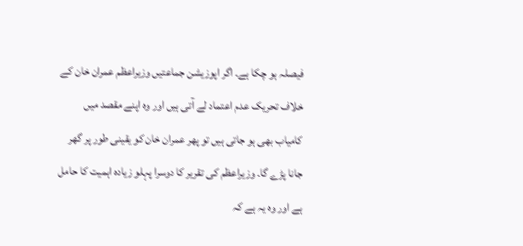فیصلہ ہو چکا ہے۔ اگر اپوزیشن جماعتیں وزیراعظم عمران خان کے خلاف تحریک عدم اعتماد لے آتی ہیں اور وہ اپنے مقصد میں کامیاب بھی ہو جاتی ہیں تو پھر عمران خان کو یقینی طور پر گھر جانا پڑے گا۔ وزیراعظم کی تقریر کا دوسرا پہلو زیادہ اہمیت کا حامل ہے اور وہ یہ ہے کہ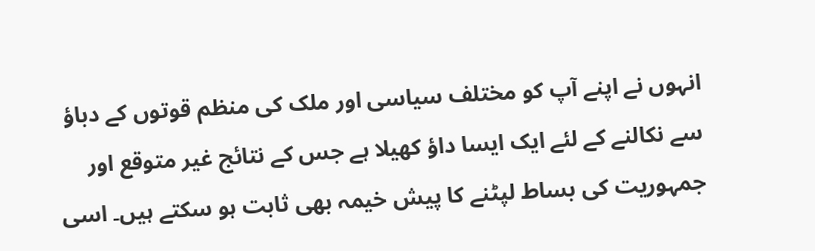انہوں نے اپنے آپ کو مختلف سیاسی اور ملک کی منظم قوتوں کے دباؤ سے نکالنے کے لئے ایک ایسا داؤ کھیلا ہے جس کے نتائج غیر متوقع اور جمہوریت کی بساط لپٹنے کا پیش خیمہ بھی ثابت ہو سکتے ہیں۔ اسی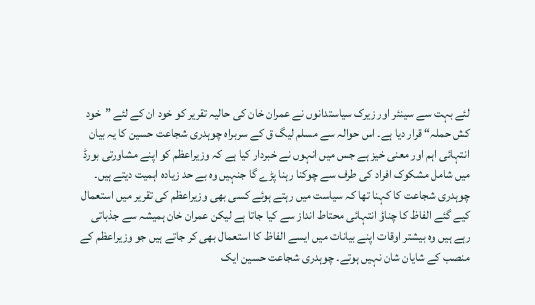لئے بہت سے سینئر اور زیرک سیاستدانوں نے عمران خان کی حالیہ تقریر کو خود ان کے لئے ”خود کش حملہ“ قرار دیا ہے۔ اس حوالہ سے مسلم لیگ ق کے سربراہ چوہدری شجاعت حسین کا یہ بیان انتہائی اہم اور معنی خیز ہے جس میں انہوں نے خبردار کیا ہے کہ وزیراعظم کو اپنے مشاورتی بورڈ میں شامل مشکوک افراد کی طرف سے چوکنا رہنا پڑے گا جنہیں وہ بے حد زیادہ اہمیت دیتے ہیں۔
چوہدری شجاعت کا کہنا تھا کہ سیاست میں رہتے ہوئے کسی بھی وزیراعظم کی تقریر میں استعمال کیے گئے الفاظ کا چناؤ انتہائی محتاط انداز سے کیا جاتا ہے لیکن عمران خان ہمیشہ سے جذباتی رہے ہیں وہ بیشتر اوقات اپنے بیانات میں ایسے الفاظ کا استعمال بھی کر جاتے ہیں جو وزیراعظم کے منصب کے شایان شان نہیں ہوتے۔ چوہدری شجاعت حسین ایک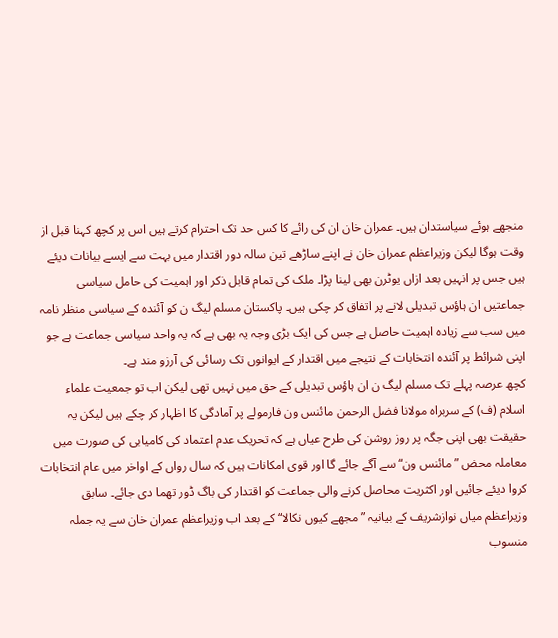منجھے ہوئے سیاستدان ہیں۔ عمران خان ان کی رائے کا کس حد تک احترام کرتے ہیں اس پر کچھ کہنا قبل از وقت ہوگا لیکن وزیراعظم عمران خان نے اپنے ساڑھے تین سالہ دور اقتدار میں بہت سے ایسے بیانات دیئے ہیں جس پر انہیں بعد ازاں یوٹرن بھی لینا پڑا۔ ملک کی تمام قابل ذکر اور اہمیت کی حامل سیاسی جماعتیں ان ہاؤس تبدیلی لانے پر اتفاق کر چکی ہیں۔ پاکستان مسلم لیگ ن کو آئندہ کے سیاسی منظر نامہ میں سب سے زیادہ اہمیت حاصل ہے جس کی ایک بڑی وجہ یہ بھی ہے کہ یہ واحد سیاسی جماعت ہے جو اپنی شرائط پر آئندہ انتخابات کے نتیجے میں اقتدار کے ایوانوں تک رسائی کی آرزو مند ہے۔
کچھ عرصہ پہلے تک مسلم لیگ ن ان ہاؤس تبدیلی کے حق میں نہیں تھی لیکن اب تو جمعیت علماء اسلام (ف) کے سربراہ مولانا فضل الرحمن مائنس ون فارمولے پر آمادگی کا اظہار کر چکے ہیں لیکن یہ حقیقت بھی اپنی جگہ پر روز روشن کی طرح عیاں ہے کہ تحریک عدم اعتماد کی کامیابی کی صورت میں معاملہ محض ”مائنس ون“ سے آگے جائے گا اور قوی امکانات ہیں کہ سال رواں کے اواخر میں عام انتخابات کروا دیئے جائیں اور اکثریت محاصل کرنے والی جماعت کو اقتدار کی باگ ڈور تھما دی جائے۔ سابق وزیراعظم میاں نوازشریف کے بیانیہ ”مجھے کیوں نکالا“ کے بعد اب وزیراعظم عمران خان سے یہ جملہ منسوب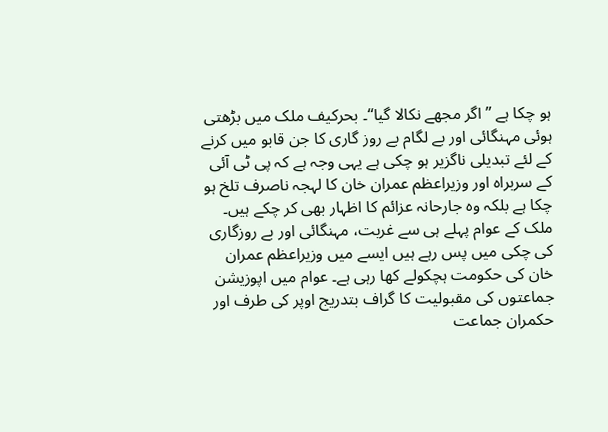ہو چکا ہے ”اگر مجھے نکالا گیا“۔ بحرکیف ملک میں بڑھتی ہوئی مہنگائی اور بے لگام بے روز گاری کا جن قابو میں کرنے کے لئے تبدیلی ناگزیر ہو چکی ہے یہی وجہ ہے کہ پی ٹی آئی کے سربراہ اور وزیراعظم عمران خان کا لہجہ ناصرف تلخ ہو چکا ہے بلکہ وہ جارحانہ عزائم کا اظہار بھی کر چکے ہیں۔
ملک کے عوام پہلے ہی سے غربت، مہنگائی اور بے روزگاری کی چکی میں پس رہے ہیں ایسے میں وزیراعظم عمران خان کی حکومت ہچکولے کھا رہی ہے۔ عوام میں اپوزیشن جماعتوں کی مقبولیت کا گراف بتدریج اوپر کی طرف اور حکمران جماعت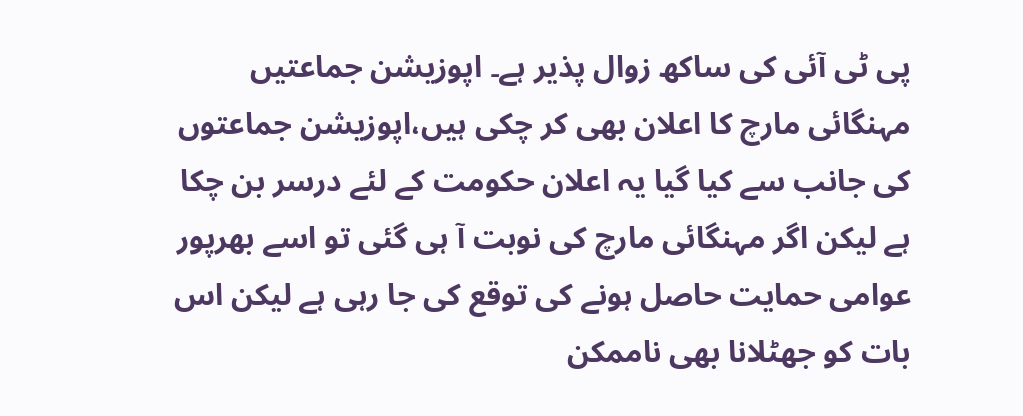پی ٹی آئی کی ساکھ زوال پذیر ہے۔ اپوزیشن جماعتیں مہنگائی مارچ کا اعلان بھی کر چکی ہیں،اپوزیشن جماعتوں کی جانب سے کیا گیا یہ اعلان حکومت کے لئے درسر بن چکا ہے لیکن اگر مہنگائی مارچ کی نوبت آ ہی گئی تو اسے بھرپور عوامی حمایت حاصل ہونے کی توقع کی جا رہی ہے لیکن اس بات کو جھٹلانا بھی ناممکن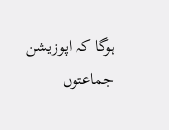ہوگا کہ اپوزیشن جماعتوں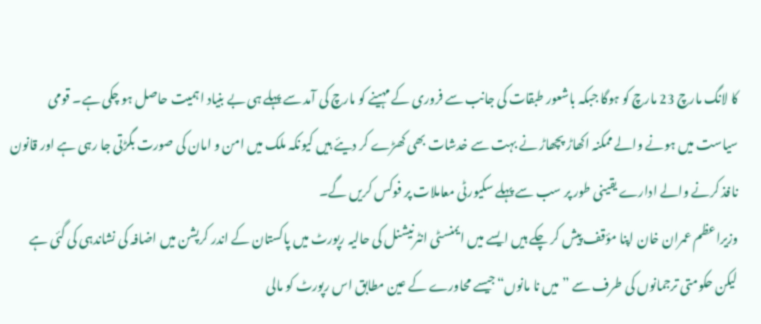کا لانگ مارچ 23 مارچ کو ہوگا جبکہ باشعور طبقات کی جانب سے فروری کے مہینے کو مارچ کی آمد سے پہلے ہی بے بنیاد اہمیت حاصل ہو چکی ہے۔ قومی سیاست میں ہونے والے ممکنہ اکھاڑ پچھاڑ نے بہت سے خدشات بھی کھڑے کر دیئے ہیں کیونکہ ملک میں امن و امان کی صورت بگڑتی جا رہی ہے اور قانون نافذ کرنے والے ادارے یقینی طور پر سب سے پہلے سکیورٹی معاملات پر فوکس کریں گے۔
وزیراعظم عمران خان اپنا مؤقف پیش کر چکے ہیں ایسے میں ایمنسٹی انٹرنیشنل کی حالیہ رپورٹ میں پاکستان کے اندر کرپشن میں اضافہ کی نشاندہی کی گئی ہے لیکن حکومتی ترجمانوں کی طرف سے ”میں نا مانوں“جیسے محاورے کے عین مطابق اس رپورٹ کو مالی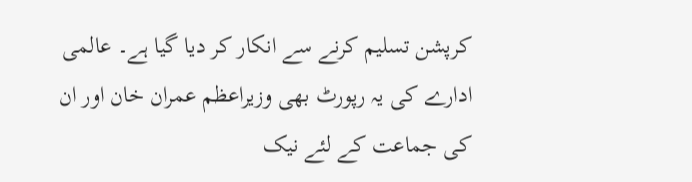کرپشن تسلیم کرنے سے انکار کر دیا گیا ہے۔ عالمی ادارے کی یہ رپورٹ بھی وزیراعظم عمران خان اور ان کی جماعت کے لئے نیک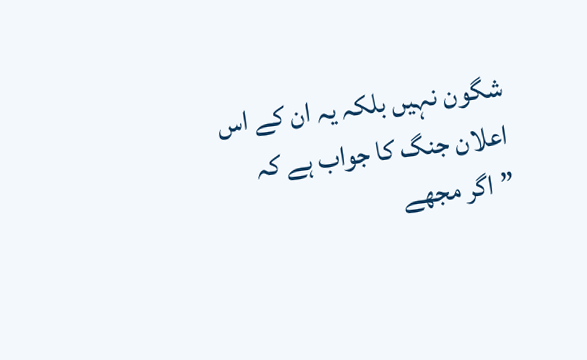شگون نہیں بلکہ یہ ان کے اس اعلان جنگ کا جواب ہے کہ ”اگر مجھے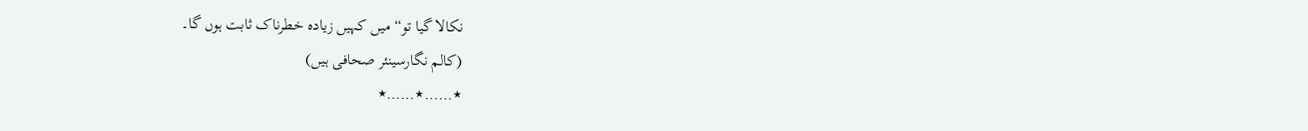نکالا گیا تو“ میں کہیں زیادہ خطرناک ثابت ہوں گا۔
(کالم نگارسینئر صحافی ہیں)
٭……٭……٭